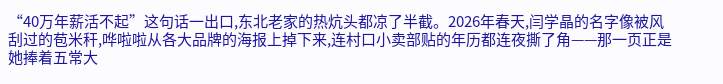“40万年薪活不起”这句话一出口,东北老家的热炕头都凉了半截。2026年春天,闫学晶的名字像被风刮过的苞米秆,哗啦啦从各大品牌的海报上掉下来,连村口小卖部贴的年历都连夜撕了角——那一页正是她捧着五常大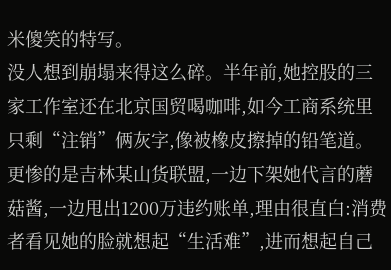米傻笑的特写。
没人想到崩塌来得这么碎。半年前,她控股的三家工作室还在北京国贸喝咖啡,如今工商系统里只剩“注销”俩灰字,像被橡皮擦掉的铅笔道。更惨的是吉林某山货联盟,一边下架她代言的蘑菇酱,一边甩出1200万违约账单,理由很直白:消费者看见她的脸就想起“生活难”,进而想起自己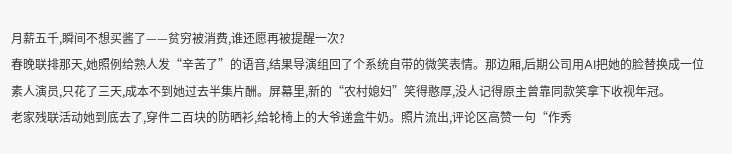月薪五千,瞬间不想买酱了——贫穷被消费,谁还愿再被提醒一次?
春晚联排那天,她照例给熟人发“辛苦了”的语音,结果导演组回了个系统自带的微笑表情。那边厢,后期公司用AI把她的脸替换成一位素人演员,只花了三天,成本不到她过去半集片酬。屏幕里,新的“农村媳妇”笑得憨厚,没人记得原主曾靠同款笑拿下收视年冠。
老家残联活动她到底去了,穿件二百块的防晒衫,给轮椅上的大爷递盒牛奶。照片流出,评论区高赞一句“作秀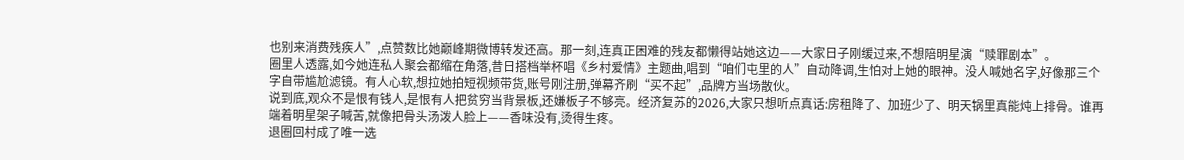也别来消费残疾人”,点赞数比她巅峰期微博转发还高。那一刻,连真正困难的残友都懒得站她这边——大家日子刚缓过来,不想陪明星演“赎罪剧本”。
圈里人透露,如今她连私人聚会都缩在角落,昔日搭档举杯唱《乡村爱情》主题曲,唱到“咱们屯里的人”自动降调,生怕对上她的眼神。没人喊她名字,好像那三个字自带尴尬滤镜。有人心软,想拉她拍短视频带货,账号刚注册,弹幕齐刷“买不起”,品牌方当场散伙。
说到底,观众不是恨有钱人,是恨有人把贫穷当背景板,还嫌板子不够亮。经济复苏的2026,大家只想听点真话:房租降了、加班少了、明天锅里真能炖上排骨。谁再端着明星架子喊苦,就像把骨头汤泼人脸上——香味没有,烫得生疼。
退圈回村成了唯一选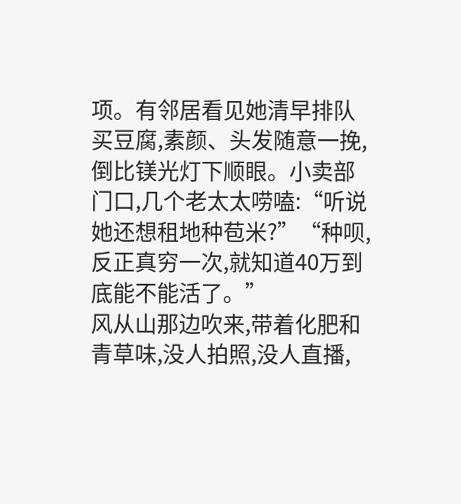项。有邻居看见她清早排队买豆腐,素颜、头发随意一挽,倒比镁光灯下顺眼。小卖部门口,几个老太太唠嗑:“听说她还想租地种苞米?”“种呗,反正真穷一次,就知道40万到底能不能活了。”
风从山那边吹来,带着化肥和青草味,没人拍照,没人直播,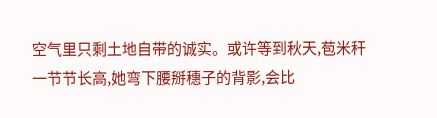空气里只剩土地自带的诚实。或许等到秋天,苞米秆一节节长高,她弯下腰掰穗子的背影,会比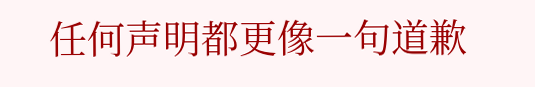任何声明都更像一句道歉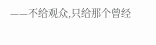——不给观众,只给那个曾经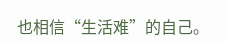也相信“生活难”的自己。